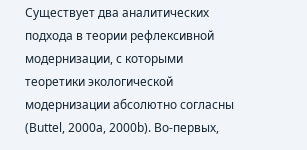Существует два аналитических подхода в теории рефлексивной модернизации, с которыми теоретики экологической модернизации абсолютно согласны (Buttel, 2000a, 2000b). Во-первых,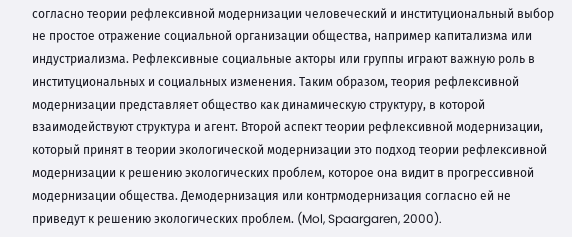согласно теории рефлексивной модернизации человеческий и институциональный выбор не простое отражение социальной организации общества, например капитализма или индустриализма. Рефлексивные социальные акторы или группы играют важную роль в институциональных и социальных изменения. Таким образом, теория рефлексивной модернизации представляет общество как динамическую структуру, в которой взаимодействуют структура и агент. Второй аспект теории рефлексивной модернизации, который принят в теории экологической модернизации это подход теории рефлексивной модернизации к решению экологических проблем, которое она видит в прогрессивной модернизации общества. Демодернизация или контрмодернизация согласно ей не приведут к решению экологических проблем. (Mol, Spaargaren, 2000).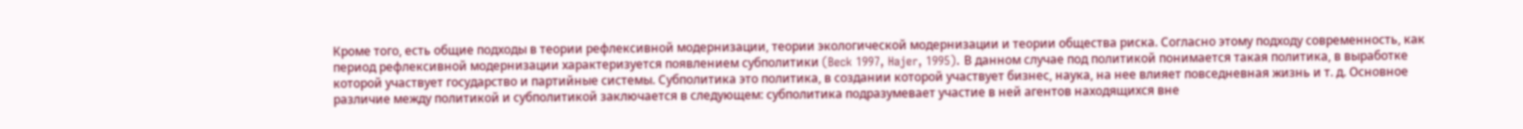Кроме того, есть общие подходы в теории рефлексивной модернизации, теории экологической модернизации и теории общества риска. Согласно этому подходу современность, как период рефлексивной модернизации характеризуется появлением субполитики (Beck 1997, Hajer, 1995). В данном случае под политикой понимается такая политика, в выработке которой участвует государство и партийные системы. Субполитика это политика, в создании которой участвует бизнес, наука, на нее влияет повседневная жизнь и т. д. Основное различие между политикой и субполитикой заключается в следующем: субполитика подразумевает участие в ней агентов находящихся вне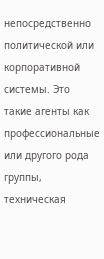непосредственно политической или корпоративной системы. Это такие агенты как профессиональные или другого рода группы, техническая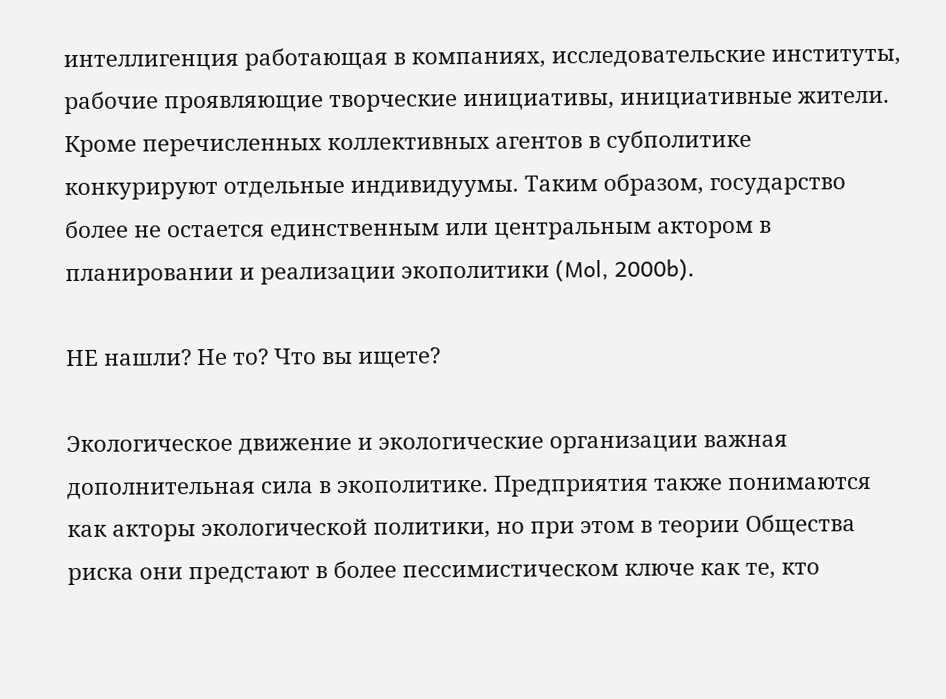интеллигенция работающая в компаниях, исследовательские институты, рабочие проявляющие творческие инициативы, инициативные жители. Кроме перечисленных коллективных агентов в субполитике конкурируют отдельные индивидуумы. Таким образом, государство более не остается единственным или центральным актором в планировании и реализации экополитики (Mol, 2000b).

НЕ нашли? Не то? Что вы ищете?

Экологическое движение и экологические организации важная дополнительная сила в экополитике. Предприятия также понимаются как акторы экологической политики, но при этом в теории Общества риска они предстают в более пессимистическом ключе как те, кто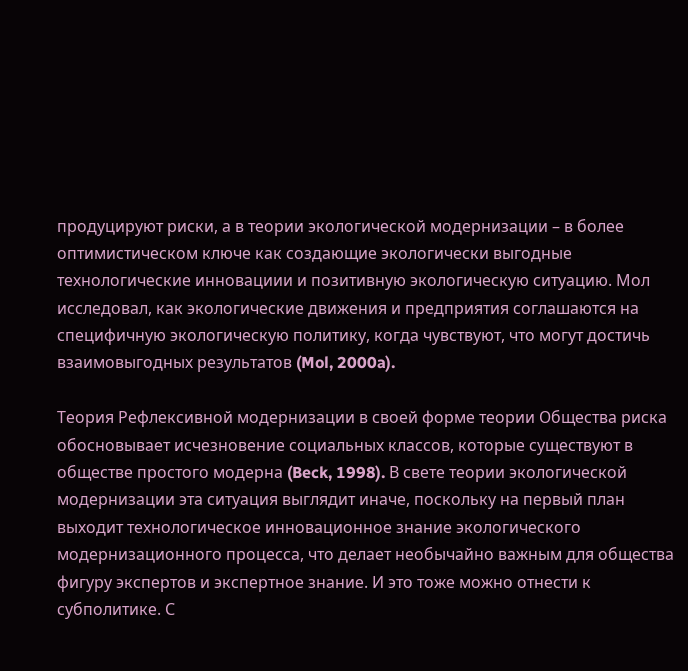продуцируют риски, а в теории экологической модернизации – в более оптимистическом ключе как создающие экологически выгодные технологические инновациии и позитивную экологическую ситуацию. Мол исследовал, как экологические движения и предприятия соглашаются на специфичную экологическую политику, когда чувствуют, что могут достичь взаимовыгодных результатов (Mol, 2000a).

Теория Рефлексивной модернизации в своей форме теории Общества риска обосновывает исчезновение социальных классов, которые существуют в обществе простого модерна (Beck, 1998). В свете теории экологической модернизации эта ситуация выглядит иначе, поскольку на первый план выходит технологическое инновационное знание экологического модернизационного процесса, что делает необычайно важным для общества фигуру экспертов и экспертное знание. И это тоже можно отнести к субполитике. С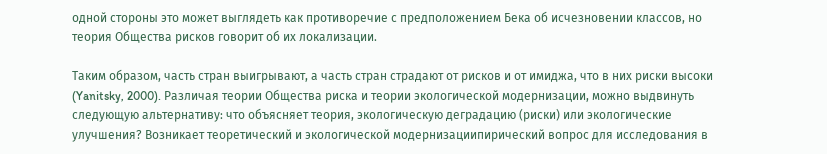одной стороны это может выглядеть как противоречие с предположением Бека об исчезновении классов, но теория Общества рисков говорит об их локализации.

Таким образом, часть стран выигрывают, а часть стран страдают от рисков и от имиджа, что в них риски высоки (Yanitsky, 2000). Различая теории Общества риска и теории экологической модернизации, можно выдвинуть следующую альтернативу: что объясняет теория, экологическую деградацию (риски) или экологические улучшения? Возникает теоретический и экологической модернизациипирический вопрос для исследования в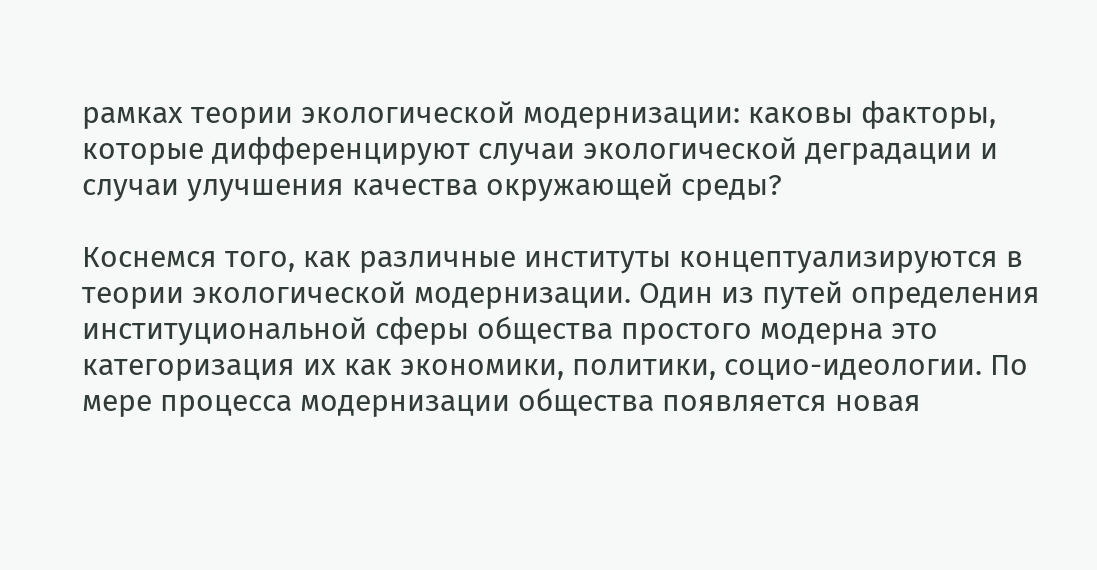рамках теории экологической модернизации: каковы факторы, которые дифференцируют случаи экологической деградации и случаи улучшения качества окружающей среды?

Коснемся того, как различные институты концептуализируются в теории экологической модернизации. Один из путей определения институциональной сферы общества простого модерна это категоризация их как экономики, политики, социо-идеологии. По мере процесса модернизации общества появляется новая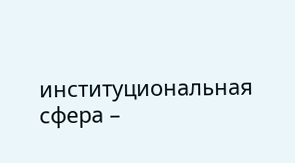институциональная сфера –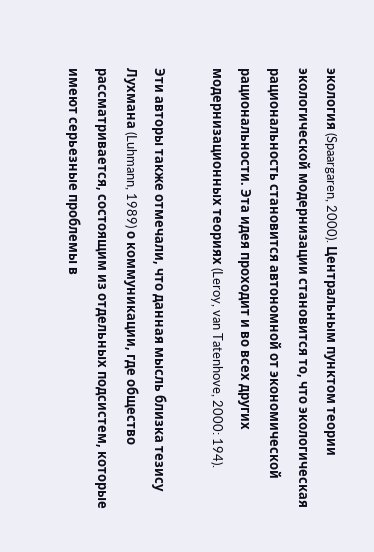экология (Spaargaren, 2000). Центральным пунктом теории экологической модернизации становится то, что экологическая рациональность становится автономной от экономической рациональности. Эта идея проходит и во всех других модернизационных теориях (Leroy, van Tatenhove, 2000: 194).

Эти авторы также отмечали, что данная мысль близка тезису Лухмана (Luhmann, 1989) о коммуникации, где общество рассматривается, состоящим из отдельных подсистем, которые имеют серьезные проблемы в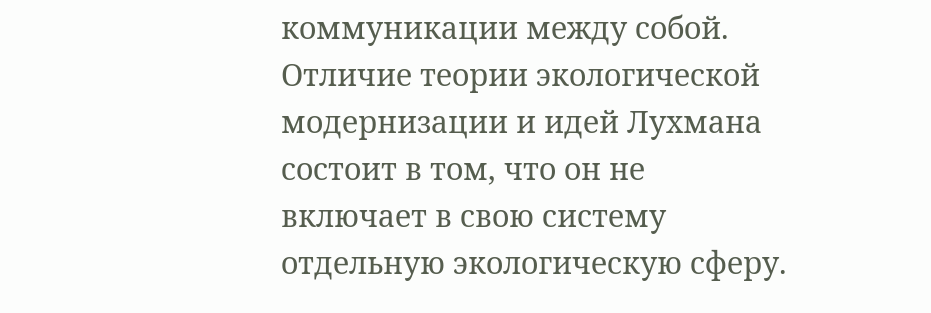коммуникации между собой. Отличие теории экологической модернизации и идей Лухмана состоит в том, что он не включает в свою систему отдельную экологическую сферу.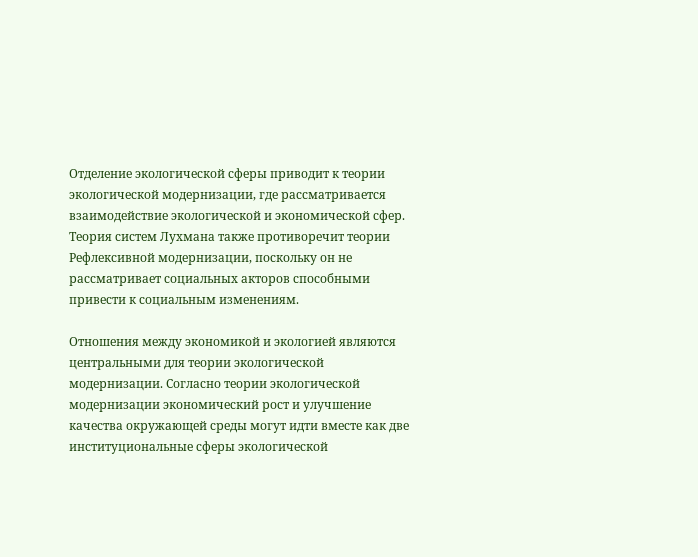Отделение экологической сферы приводит к теории экологической модернизации, где рассматривается взаимодействие экологической и экономической сфер. Теория систем Лухмана также противоречит теории Рефлексивной модернизации, поскольку он не рассматривает социальных акторов способными привести к социальным изменениям.

Отношения между экономикой и экологией являются центральными для теории экологической модернизации. Согласно теории экологической модернизации экономический рост и улучшение качества окружающей среды могут идти вместе как две институциональные сферы экологической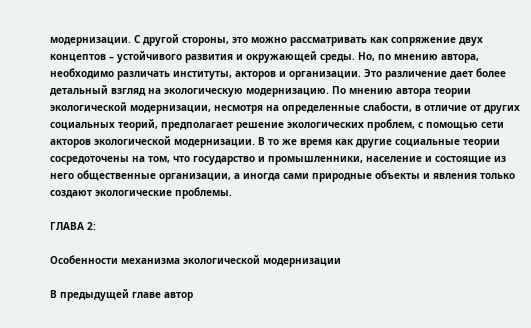модернизации. С другой стороны, это можно рассматривать как сопряжение двух концептов – устойчивого развития и окружающей среды. Но, по мнению автора, необходимо различать институты, акторов и организации. Это различение дает более детальный взгляд на экологическую модернизацию. По мнению автора теории экологической модернизации, несмотря на определенные слабости, в отличие от других социальных теорий, предполагает решение экологических проблем, с помощью сети акторов экологической модернизации. В то же время как другие социальные теории сосредоточены на том, что государство и промышленники, население и состоящие из него общественные организации, а иногда сами природные объекты и явления только создают экологические проблемы.

ГЛАВА 2:

Особенности механизма экологической модернизации

В предыдущей главе автор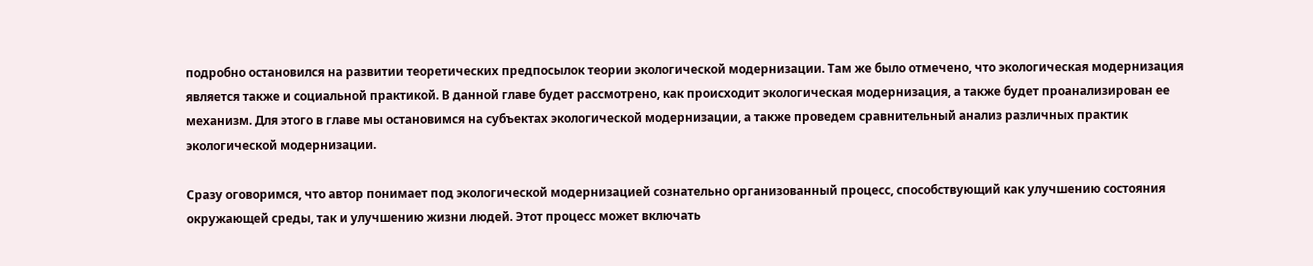подробно остановился на развитии теоретических предпосылок теории экологической модернизации. Там же было отмечено, что экологическая модернизация является также и социальной практикой. В данной главе будет рассмотрено, как происходит экологическая модернизация, а также будет проанализирован ее механизм. Для этого в главе мы остановимся на субъектах экологической модернизации, а также проведем сравнительный анализ различных практик экологической модернизации.

Сразу оговоримся, что автор понимает под экологической модернизацией сознательно организованный процесс, способствующий как улучшению состояния окружающей среды, так и улучшению жизни людей. Этот процесс может включать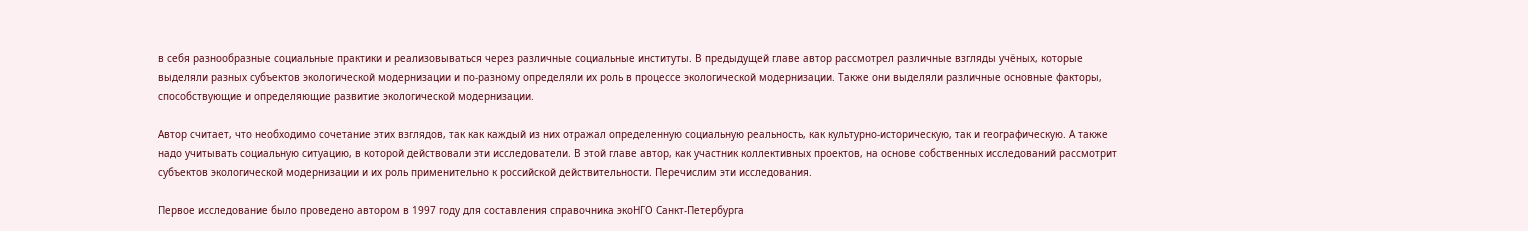в себя разнообразные социальные практики и реализовываться через различные социальные институты. В предыдущей главе автор рассмотрел различные взгляды учёных, которые выделяли разных субъектов экологической модернизации и по-разному определяли их роль в процессе экологической модернизации. Также они выделяли различные основные факторы, способствующие и определяющие развитие экологической модернизации.

Автор считает, что необходимо сочетание этих взглядов, так как каждый из них отражал определенную социальную реальность, как культурно-историческую, так и географическую. А также надо учитывать социальную ситуацию, в которой действовали эти исследователи. В этой главе автор, как участник коллективных проектов, на основе собственных исследований рассмотрит субъектов экологической модернизации и их роль применительно к российской действительности. Перечислим эти исследования.

Первое исследование было проведено автором в 1997 году для составления справочника экоНГО Санкт-Петербурга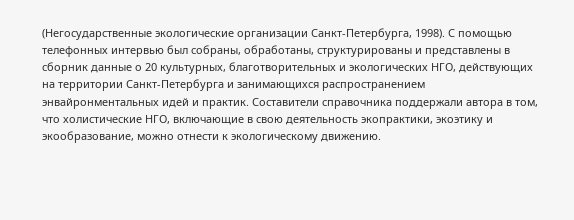(Негосударственные экологические организации Санкт-Петербурга, 1998). С помощью телефонных интервью был собраны, обработаны, структурированы и представлены в сборник данные о 20 культурных, благотворительных и экологических НГО, действующих на территории Санкт-Петербурга и занимающихся распространением энвайронментальных идей и практик. Составители справочника поддержали автора в том, что холистические НГО, включающие в свою деятельность экопрактики, экоэтику и экообразование, можно отнести к экологическому движению.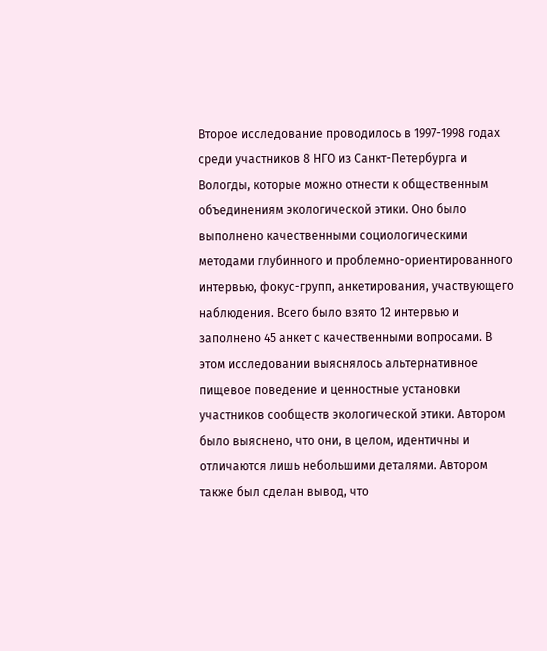Второе исследование проводилось в 1997-1998 годах среди участников 8 НГО из Санкт-Петербурга и Вологды, которые можно отнести к общественным объединениям экологической этики. Оно было выполнено качественными социологическими методами глубинного и проблемно-ориентированного интервью, фокус-групп, анкетирования, участвующего наблюдения. Всего было взято 12 интервью и заполнено 45 анкет с качественными вопросами. В этом исследовании выяснялось альтернативное пищевое поведение и ценностные установки участников сообществ экологической этики. Автором было выяснено, что они, в целом, идентичны и отличаются лишь небольшими деталями. Автором также был сделан вывод, что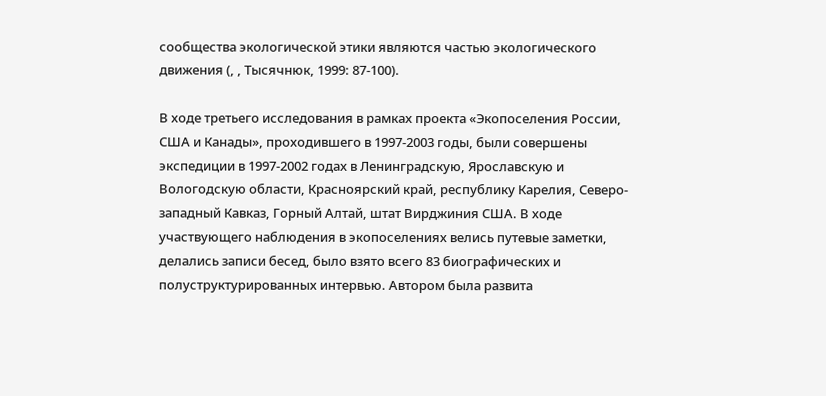сообщества экологической этики являются частью экологического движения (, , Тысячнюк, 1999: 87-100).

В ходе третьего исследования в рамках проекта «Экопоселения России, США и Канады», проходившего в 1997-2003 годы, были совершены экспедиции в 1997-2002 годах в Ленинградскую, Ярославскую и Вологодскую области, Красноярский край, республику Карелия, Северо-западный Кавказ, Горный Алтай, штат Вирджиния США. В ходе участвующего наблюдения в экопоселениях велись путевые заметки, делались записи бесед, было взято всего 83 биографических и полуструктурированных интервью. Автором была развита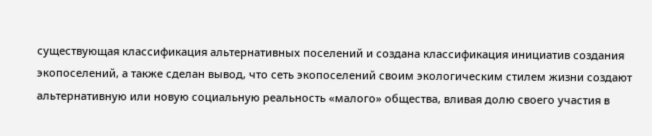существующая классификация альтернативных поселений и создана классификация инициатив создания экопоселений, а также сделан вывод, что сеть экопоселений своим экологическим стилем жизни создают альтернативную или новую социальную реальность «малого» общества, вливая долю своего участия в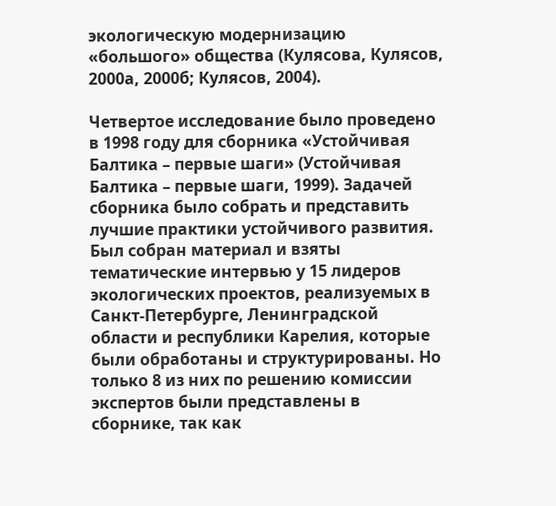экологическую модернизацию «большого» общества (Кулясова, Кулясов, 2000а, 2000б; Кулясов, 2004).

Четвертое исследование было проведено в 1998 году для сборника «Устойчивая Балтика – первые шаги» (Устойчивая Балтика – первые шаги, 1999). Задачей сборника было собрать и представить лучшие практики устойчивого развития. Был собран материал и взяты тематические интервью у 15 лидеров экологических проектов, реализуемых в Санкт-Петербурге, Ленинградской области и республики Карелия, которые были обработаны и структурированы. Но только 8 из них по решению комиссии экспертов были представлены в сборнике, так как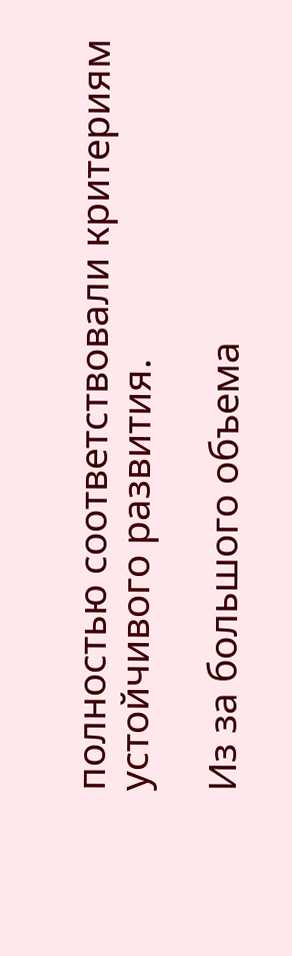полностью соответствовали критериям устойчивого развития.

Из за большого объема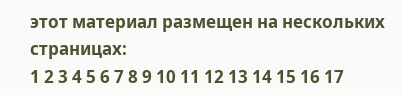этот материал размещен на нескольких страницах:
1 2 3 4 5 6 7 8 9 10 11 12 13 14 15 16 17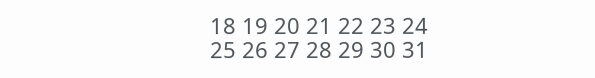18 19 20 21 22 23 24 25 26 27 28 29 30 31